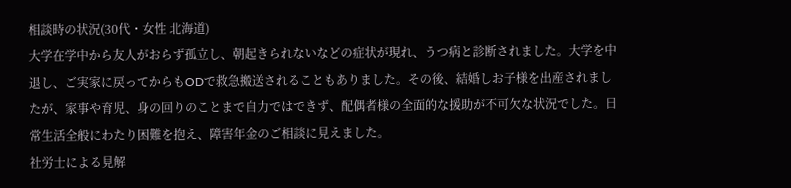相談時の状況(30代・女性 北海道)
大学在学中から友人がおらず孤立し、朝起きられないなどの症状が現れ、うつ病と診断されました。大学を中退し、ご実家に戻ってからもODで救急搬送されることもありました。その後、結婚しお子様を出産されましたが、家事や育児、身の回りのことまで自力ではできず、配偶者様の全面的な援助が不可欠な状況でした。日常生活全般にわたり困難を抱え、障害年金のご相談に見えました。
社労士による見解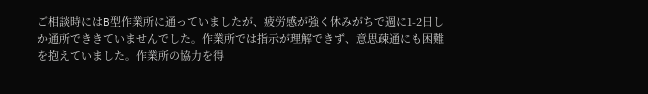ご相談時にはB型作業所に通っていましたが、疲労感が強く休みがちで週に1-2日しか通所でききていませんでした。作業所では指示が理解できず、意思疎通にも困難を抱えていました。作業所の協力を得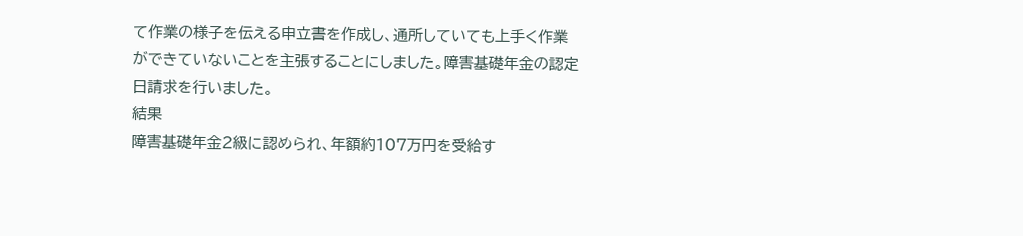て作業の様子を伝える申立書を作成し、通所していても上手く作業ができていないことを主張することにしました。障害基礎年金の認定日請求を行いました。
結果
障害基礎年金2級に認められ、年額約107万円を受給す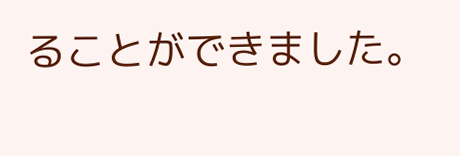ることができました。